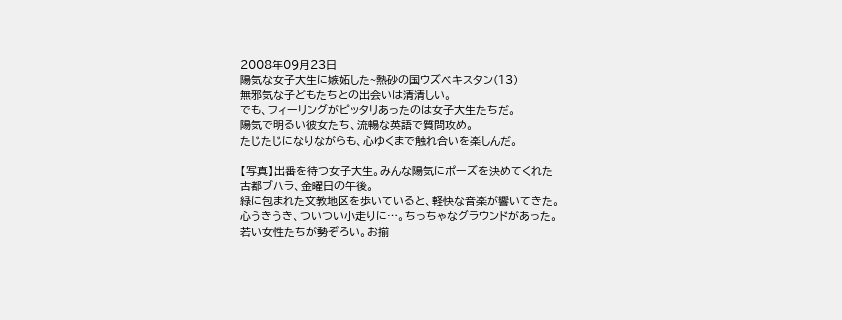2008年09月23日
陽気な女子大生に嫉妬した~熱砂の国ウズベキスタン(13)
無邪気な子どもたちとの出会いは清清しい。
でも、フィーリングがピッタリあったのは女子大生たちだ。
陽気で明るい彼女たち、流暢な英語で質問攻め。
たじたじになりながらも、心ゆくまで触れ合いを楽しんだ。

【写真】出番を待つ女子大生。みんな陽気にポーズを決めてくれた
古都ブハラ、金曜日の午後。
緑に包まれた文教地区を歩いていると、軽快な音楽が響いてきた。
心うきうき、ついつい小走りに…。ちっちゃなグラウンドがあった。
若い女性たちが勢ぞろい。お揃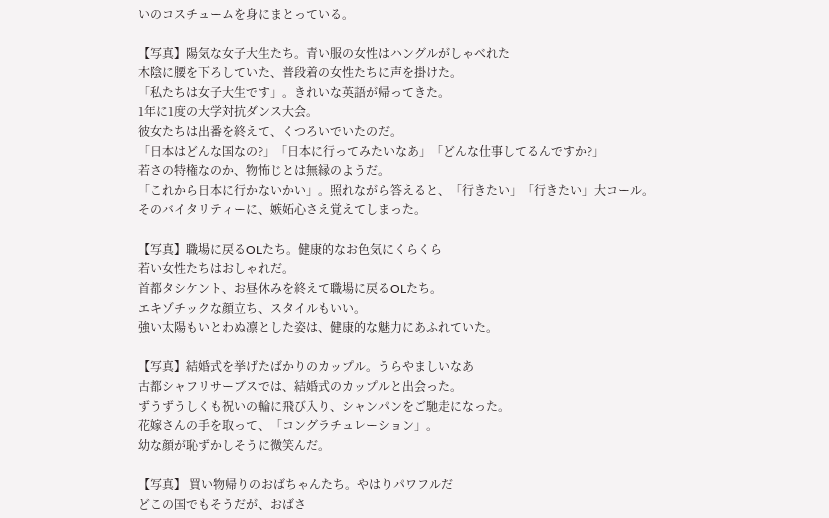いのコスチュームを身にまとっている。

【写真】陽気な女子大生たち。青い服の女性はハングルがしゃべれた
木陰に腰を下ろしていた、普段着の女性たちに声を掛けた。
「私たちは女子大生です」。きれいな英語が帰ってきた。
1年に1度の大学対抗ダンス大会。
彼女たちは出番を終えて、くつろいでいたのだ。
「日本はどんな国なの?」「日本に行ってみたいなあ」「どんな仕事してるんですか?」
若さの特権なのか、物怖じとは無縁のようだ。
「これから日本に行かないかい」。照れながら答えると、「行きたい」「行きたい」大コール。
そのバイタリティーに、嫉妬心さえ覚えてしまった。

【写真】職場に戻るOLたち。健康的なお色気にくらくら
若い女性たちはおしゃれだ。
首都タシケント、お昼休みを終えて職場に戻るOLたち。
エキゾチックな顔立ち、スタイルもいい。
強い太陽もいとわぬ凛とした姿は、健康的な魅力にあふれていた。

【写真】結婚式を挙げたばかりのカップル。うらやましいなあ
古都シャフリサーブスでは、結婚式のカップルと出会った。
ずうずうしくも祝いの輪に飛び入り、シャンパンをご馳走になった。
花嫁さんの手を取って、「コングラチュレーション」。
幼な顔が恥ずかしそうに微笑んだ。

【写真】 買い物帰りのおばちゃんたち。やはりパワフルだ
どこの国でもそうだが、おばさ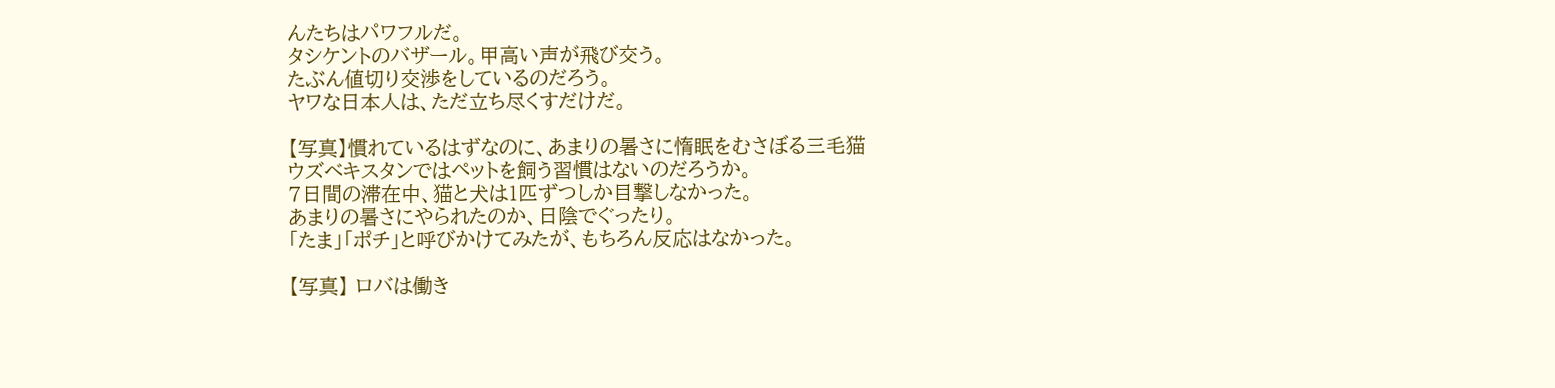んたちはパワフルだ。
タシケントのバザール。甲高い声が飛び交う。
たぶん値切り交渉をしているのだろう。
ヤワな日本人は、ただ立ち尽くすだけだ。

【写真】慣れているはずなのに、あまりの暑さに惰眠をむさぼる三毛猫
ウズベキスタンではペットを飼う習慣はないのだろうか。
7日間の滞在中、猫と犬は1匹ずつしか目撃しなかった。
あまりの暑さにやられたのか、日陰でぐったり。
「たま」「ポチ」と呼びかけてみたが、もちろん反応はなかった。

【写真】 ロバは働き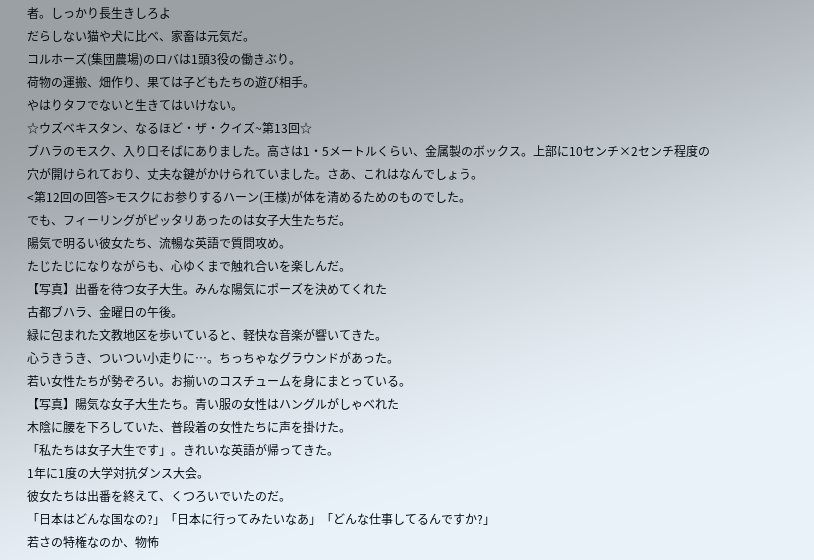者。しっかり長生きしろよ
だらしない猫や犬に比べ、家畜は元気だ。
コルホーズ(集団農場)のロバは1頭3役の働きぶり。
荷物の運搬、畑作り、果ては子どもたちの遊び相手。
やはりタフでないと生きてはいけない。
☆ウズベキスタン、なるほど・ザ・クイズ~第13回☆
ブハラのモスク、入り口そばにありました。高さは1・5メートルくらい、金属製のボックス。上部に10センチ×2センチ程度の穴が開けられており、丈夫な鍵がかけられていました。さあ、これはなんでしょう。
<第12回の回答>モスクにお参りするハーン(王様)が体を清めるためのものでした。
でも、フィーリングがピッタリあったのは女子大生たちだ。
陽気で明るい彼女たち、流暢な英語で質問攻め。
たじたじになりながらも、心ゆくまで触れ合いを楽しんだ。
【写真】出番を待つ女子大生。みんな陽気にポーズを決めてくれた
古都ブハラ、金曜日の午後。
緑に包まれた文教地区を歩いていると、軽快な音楽が響いてきた。
心うきうき、ついつい小走りに…。ちっちゃなグラウンドがあった。
若い女性たちが勢ぞろい。お揃いのコスチュームを身にまとっている。
【写真】陽気な女子大生たち。青い服の女性はハングルがしゃべれた
木陰に腰を下ろしていた、普段着の女性たちに声を掛けた。
「私たちは女子大生です」。きれいな英語が帰ってきた。
1年に1度の大学対抗ダンス大会。
彼女たちは出番を終えて、くつろいでいたのだ。
「日本はどんな国なの?」「日本に行ってみたいなあ」「どんな仕事してるんですか?」
若さの特権なのか、物怖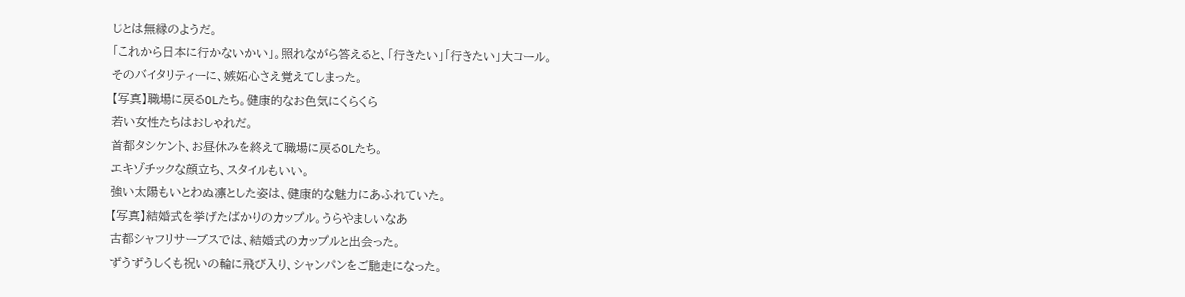じとは無縁のようだ。
「これから日本に行かないかい」。照れながら答えると、「行きたい」「行きたい」大コール。
そのバイタリティーに、嫉妬心さえ覚えてしまった。
【写真】職場に戻るOLたち。健康的なお色気にくらくら
若い女性たちはおしゃれだ。
首都タシケント、お昼休みを終えて職場に戻るOLたち。
エキゾチックな顔立ち、スタイルもいい。
強い太陽もいとわぬ凛とした姿は、健康的な魅力にあふれていた。
【写真】結婚式を挙げたばかりのカップル。うらやましいなあ
古都シャフリサーブスでは、結婚式のカップルと出会った。
ずうずうしくも祝いの輪に飛び入り、シャンパンをご馳走になった。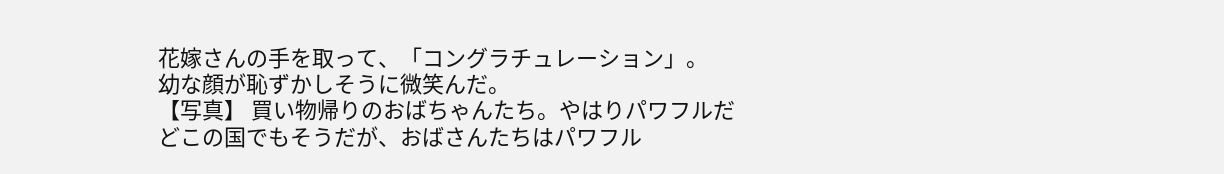花嫁さんの手を取って、「コングラチュレーション」。
幼な顔が恥ずかしそうに微笑んだ。
【写真】 買い物帰りのおばちゃんたち。やはりパワフルだ
どこの国でもそうだが、おばさんたちはパワフル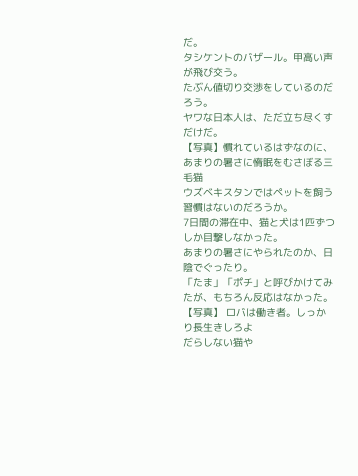だ。
タシケントのバザール。甲高い声が飛び交う。
たぶん値切り交渉をしているのだろう。
ヤワな日本人は、ただ立ち尽くすだけだ。
【写真】慣れているはずなのに、あまりの暑さに惰眠をむさぼる三毛猫
ウズベキスタンではペットを飼う習慣はないのだろうか。
7日間の滞在中、猫と犬は1匹ずつしか目撃しなかった。
あまりの暑さにやられたのか、日陰でぐったり。
「たま」「ポチ」と呼びかけてみたが、もちろん反応はなかった。
【写真】 ロバは働き者。しっかり長生きしろよ
だらしない猫や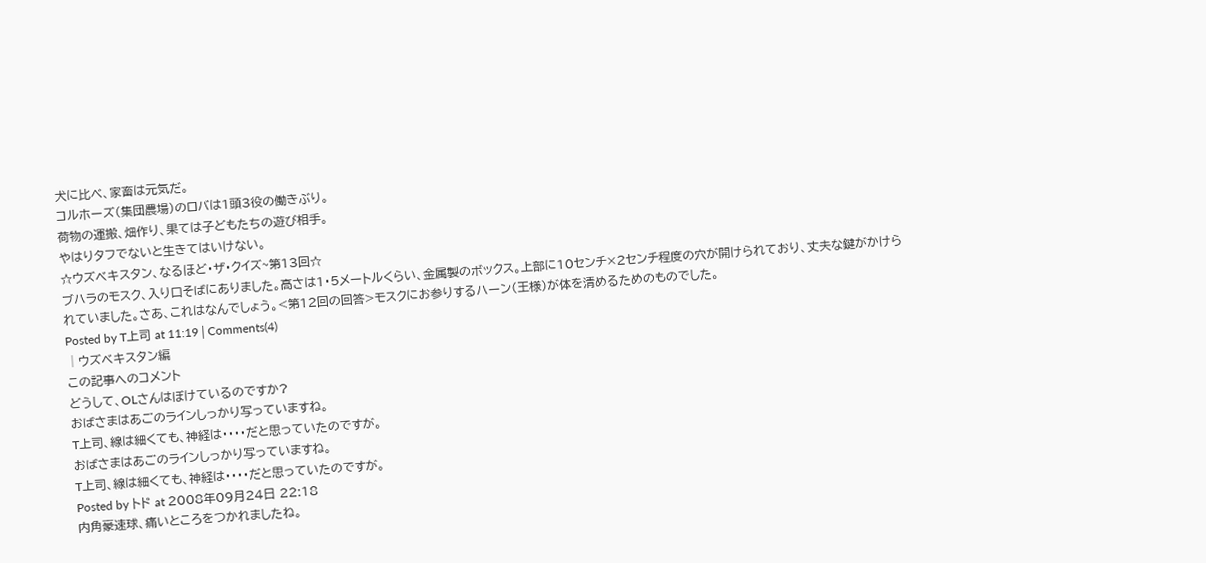犬に比べ、家畜は元気だ。
コルホーズ(集団農場)のロバは1頭3役の働きぶり。
荷物の運搬、畑作り、果ては子どもたちの遊び相手。
やはりタフでないと生きてはいけない。
☆ウズベキスタン、なるほど・ザ・クイズ~第13回☆
ブハラのモスク、入り口そばにありました。高さは1・5メートルくらい、金属製のボックス。上部に10センチ×2センチ程度の穴が開けられており、丈夫な鍵がかけられていました。さあ、これはなんでしょう。<第12回の回答>モスクにお参りするハーン(王様)が体を清めるためのものでした。
Posted by T上司 at 11:19│Comments(4)
│ウズベキスタン編
この記事へのコメント
どうして、OLさんはぼけているのですか?
おばさまはあごのラインしっかり写っていますね。
T上司、線は細くても、神経は・・・・だと思っていたのですが。
おばさまはあごのラインしっかり写っていますね。
T上司、線は細くても、神経は・・・・だと思っていたのですが。
Posted by トド at 2008年09月24日 22:18
内角豪速球、痛いところをつかれましたね。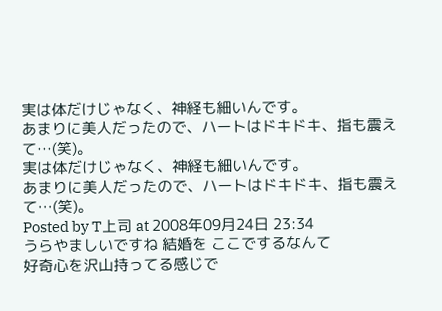実は体だけじゃなく、神経も細いんです。
あまりに美人だったので、ハートはドキドキ、指も震えて…(笑)。
実は体だけじゃなく、神経も細いんです。
あまりに美人だったので、ハートはドキドキ、指も震えて…(笑)。
Posted by T上司 at 2008年09月24日 23:34
うらやましいですね 結婚を ここでするなんて
好奇心を沢山持ってる感じで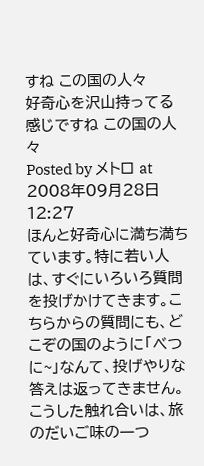すね この国の人々
好奇心を沢山持ってる感じですね この国の人々
Posted by メトロ at 2008年09月28日 12:27
ほんと好奇心に満ち満ちています。特に若い人は、すぐにいろいろ質問を投げかけてきます。こちらからの質問にも、どこぞの国のように「べつに~」なんて、投げやりな答えは返ってきません。こうした触れ合いは、旅のだいご味の一つ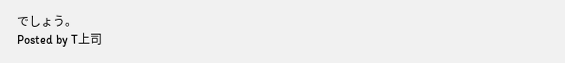でしょう。
Posted by T上司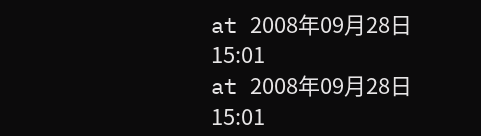at 2008年09月28日 15:01
at 2008年09月28日 15:01